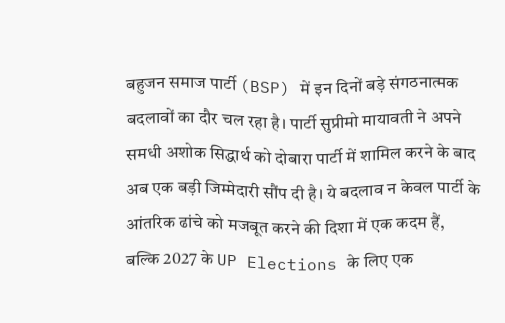बहुजन समाज पार्टी (BSP) में इन दिनों बड़े संगठनात्मक बदलावों का दौर चल रहा है। पार्टी सुप्रीमो मायावती ने अपने समधी अशोक सिद्धार्थ को दोबारा पार्टी में शामिल करने के बाद अब एक बड़ी जिम्मेदारी सौंप दी है। ये बदलाव न केवल पार्टी के आंतरिक ढांचे को मजबूत करने की दिशा में एक कदम हैं, बल्कि 2027 के UP Elections के लिए एक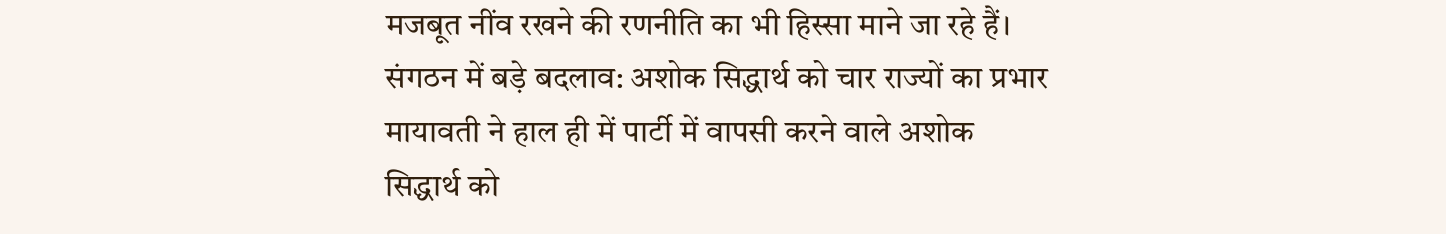मजबूत नींव रखने की रणनीति का भी हिस्सा माने जा रहे हैं।
संगठन में बड़े बदलाव: अशोक सिद्धार्थ को चार राज्यों का प्रभार
मायावती ने हाल ही में पार्टी में वापसी करने वाले अशोक सिद्धार्थ को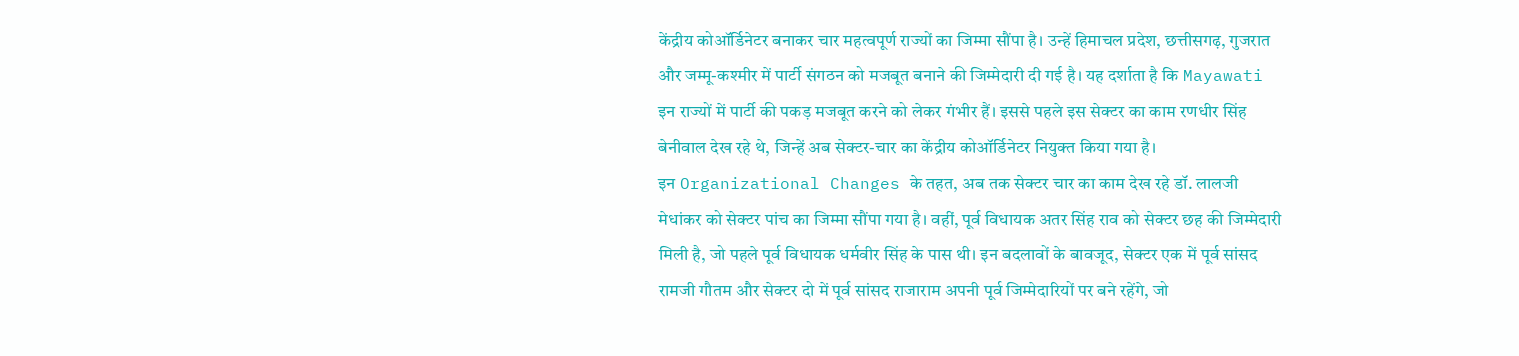केंद्रीय कोऑर्डिनेटर बनाकर चार महत्वपूर्ण राज्यों का जिम्मा सौंपा है। उन्हें हिमाचल प्रदेश, छत्तीसगढ़, गुजरात और जम्मू-कश्मीर में पार्टी संगठन को मजबूत बनाने की जिम्मेदारी दी गई है। यह दर्शाता है कि Mayawati इन राज्यों में पार्टी की पकड़ मजबूत करने को लेकर गंभीर हैं। इससे पहले इस सेक्टर का काम रणधीर सिंह बेनीवाल देख रहे थे, जिन्हें अब सेक्टर-चार का केंद्रीय कोऑर्डिनेटर नियुक्त किया गया है।
इन Organizational Changes के तहत, अब तक सेक्टर चार का काम देख रहे डॉ. लालजी मेधांकर को सेक्टर पांच का जिम्मा सौंपा गया है। वहीं, पूर्व विधायक अतर सिंह राव को सेक्टर छह की जिम्मेदारी मिली है, जो पहले पूर्व विधायक धर्मवीर सिंह के पास थी। इन बदलावों के बावजूद, सेक्टर एक में पूर्व सांसद रामजी गौतम और सेक्टर दो में पूर्व सांसद राजाराम अपनी पूर्व जिम्मेदारियों पर बने रहेंगे, जो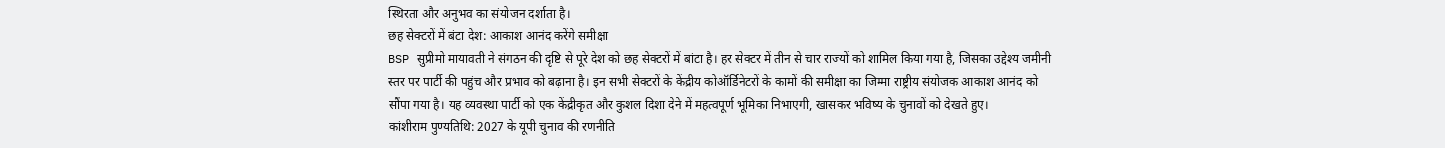स्थिरता और अनुभव का संयोजन दर्शाता है।
छह सेक्टरों में बंटा देश: आकाश आनंद करेंगे समीक्षा
BSP सुप्रीमो मायावती ने संगठन की दृष्टि से पूरे देश को छह सेक्टरों में बांटा है। हर सेक्टर में तीन से चार राज्यों को शामिल किया गया है, जिसका उद्देश्य जमीनी स्तर पर पार्टी की पहुंच और प्रभाव को बढ़ाना है। इन सभी सेक्टरों के केंद्रीय कोऑर्डिनेटरों के कामों की समीक्षा का जिम्मा राष्ट्रीय संयोजक आकाश आनंद को सौंपा गया है। यह व्यवस्था पार्टी को एक केंद्रीकृत और कुशल दिशा देने में महत्वपूर्ण भूमिका निभाएगी, खासकर भविष्य के चुनावों को देखते हुए।
कांशीराम पुण्यतिथि: 2027 के यूपी चुनाव की रणनीति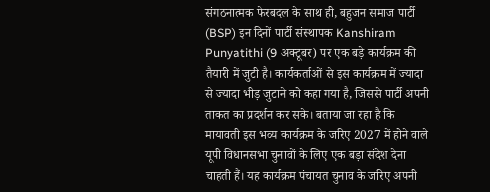संगठनात्मक फेरबदल के साथ ही, बहुजन समाज पार्टी (BSP) इन दिनों पार्टी संस्थापक Kanshiram Punyatithi (9 अक्टूबर) पर एक बड़े कार्यक्रम की तैयारी में जुटी है। कार्यकर्ताओं से इस कार्यक्रम में ज्यादा से ज्यादा भीड़ जुटाने को कहा गया है, जिससे पार्टी अपनी ताकत का प्रदर्शन कर सके। बताया जा रहा है कि मायावती इस भव्य कार्यक्रम के जरिए 2027 में होने वाले यूपी विधानसभा चुनावों के लिए एक बड़ा संदेश देना चाहती हैं। यह कार्यक्रम पंचायत चुनाव के जरिए अपनी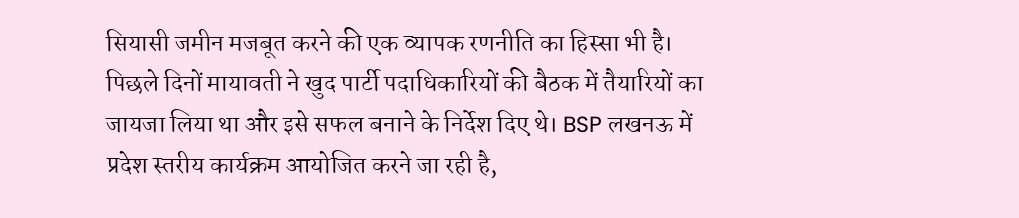सियासी जमीन मजबूत करने की एक व्यापक रणनीति का हिस्सा भी है।
पिछले दिनों मायावती ने खुद पार्टी पदाधिकारियों की बैठक में तैयारियों का जायजा लिया था और इसे सफल बनाने के निर्देश दिए थे। BSP लखनऊ में प्रदेश स्तरीय कार्यक्रम आयोजित करने जा रही है,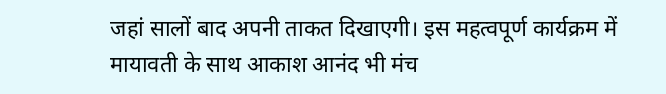जहां सालों बाद अपनी ताकत दिखाएगी। इस महत्वपूर्ण कार्यक्रम में मायावती के साथ आकाश आनंद भी मंच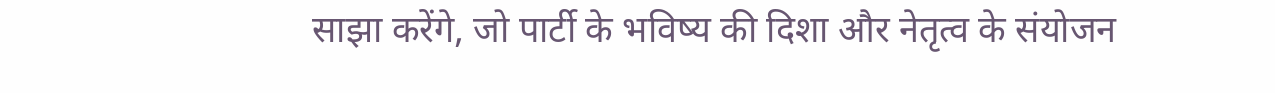साझा करेंगे, जो पार्टी के भविष्य की दिशा और नेतृत्व के संयोजन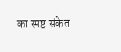का स्पष्ट संकेत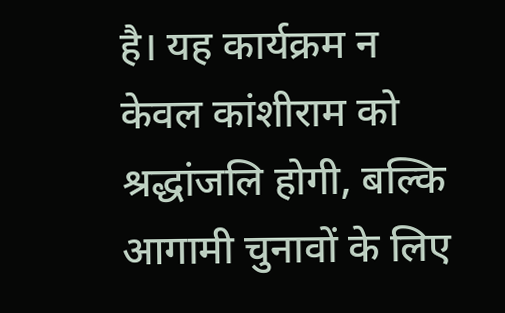है। यह कार्यक्रम न केवल कांशीराम को श्रद्धांजलि होगी, बल्कि आगामी चुनावों के लिए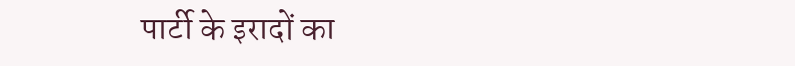पार्टी के इरादों का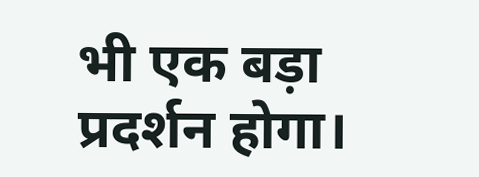भी एक बड़ा प्रदर्शन होगा।